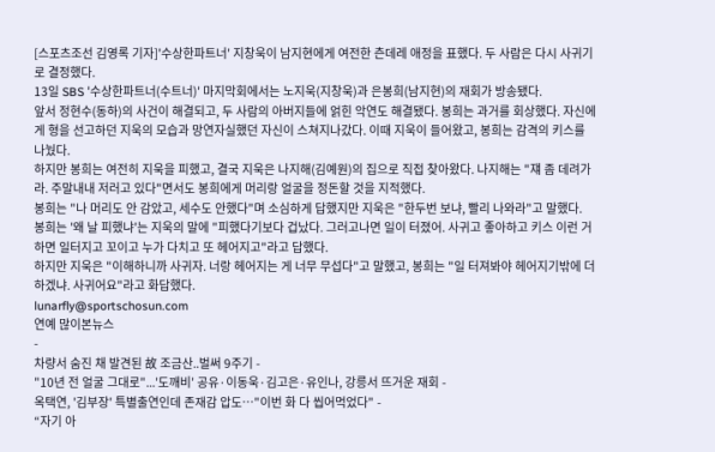[스포츠조선 김영록 기자]'수상한파트너' 지창욱이 남지현에게 여전한 츤데레 애정을 표했다. 두 사람은 다시 사귀기로 결정했다.
13일 SBS '수상한파트너(수트너)' 마지막회에서는 노지욱(지창욱)과 은봉희(남지현)의 재회가 방송됐다.
앞서 정현수(동하)의 사건이 해결되고, 두 사람의 아버지들에 얽힌 악연도 해결됐다. 봉희는 과거를 회상했다. 자신에게 형을 선고하던 지욱의 모습과 망연자실했던 자신이 스쳐지나갔다. 이때 지욱이 들어왔고, 봉희는 감격의 키스를 나눴다.
하지만 봉희는 여전히 지욱을 피했고, 결국 지욱은 나지해(김예원)의 집으로 직접 찾아왔다. 나지해는 "쟤 좀 데려가라. 주말내내 저러고 있다"면서도 봉희에게 머리랑 얼굴을 정돈할 것을 지적했다.
봉희는 "나 머리도 안 감았고, 세수도 안했다"며 소심하게 답했지만 지욱은 "한두번 보냐, 빨리 나와라"고 말했다.
봉희는 '왜 날 피했냐'는 지욱의 말에 "피했다기보다 겁났다. 그러고나면 일이 터졌어. 사귀고 좋아하고 키스 이런 거 하면 일터지고 꼬이고 누가 다치고 또 헤어지고"라고 답했다.
하지만 지욱은 "이해하니까 사귀자. 너랑 헤어지는 게 너무 무섭다"고 말했고, 봉희는 "일 터져봐야 헤어지기밖에 더 하겠냐. 사귀어요"라고 화답했다.
lunarfly@sportschosun.com
연예 많이본뉴스
-
차량서 숨진 채 발견된 故 조금산..벌써 9주기 -
"10년 전 얼굴 그대로"...'도깨비' 공유·이동욱·김고은·유인나, 강릉서 뜨거운 재회 -
옥택연, '김부장' 특별출연인데 존재감 압도…"이번 화 다 씹어먹었다" -
“자기 아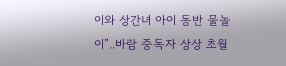이와 상간녀 아이 동반 물놀이”..바람 중독자 상상 초월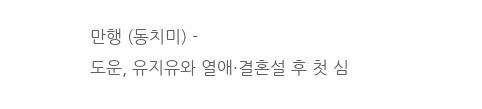만행 (동치미) -
도운, 유지유와 열애·결혼설 후 첫 심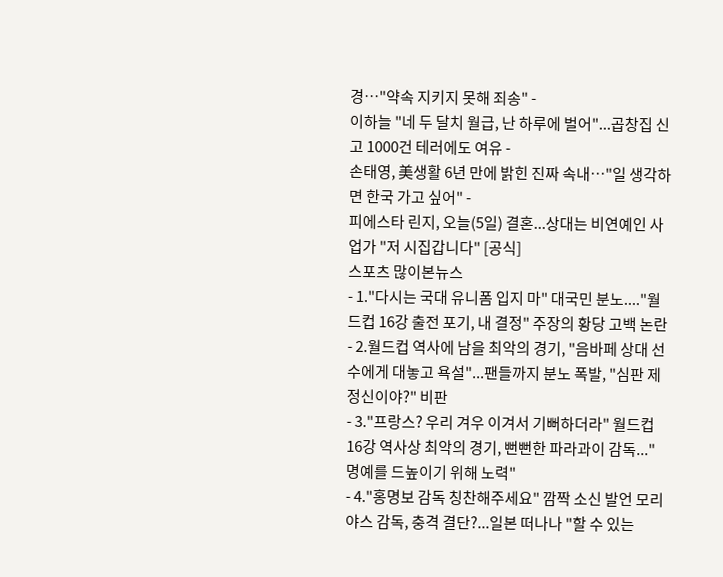경…"약속 지키지 못해 죄송" -
이하늘 "네 두 달치 월급, 난 하루에 벌어"...곱창집 신고 1000건 테러에도 여유 -
손태영, 美생활 6년 만에 밝힌 진짜 속내…"일 생각하면 한국 가고 싶어" -
피에스타 린지, 오늘(5일) 결혼...상대는 비연예인 사업가 "저 시집갑니다" [공식]
스포츠 많이본뉴스
- 1."다시는 국대 유니폼 입지 마" 대국민 분노...."월드컵 16강 출전 포기, 내 결정" 주장의 황당 고백 논란
- 2.월드컵 역사에 남을 최악의 경기, "음바페 상대 선수에게 대놓고 욕설"...팬들까지 분노 폭발, "심판 제정신이야?" 비판
- 3."프랑스? 우리 겨우 이겨서 기뻐하더라" 월드컵 16강 역사상 최악의 경기, 뻔뻔한 파라과이 감독..."명예를 드높이기 위해 노력"
- 4."홍명보 감독 칭찬해주세요" 깜짝 소신 발언 모리야스 감독, 충격 결단?...일본 떠나나 "할 수 있는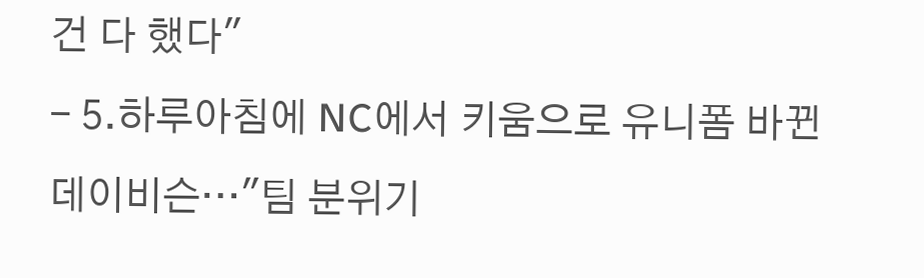건 다 했다"
- 5.하루아침에 NC에서 키움으로 유니폼 바뀐 데이비슨…"팀 분위기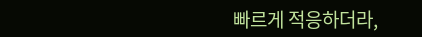빠르게 적응하더라,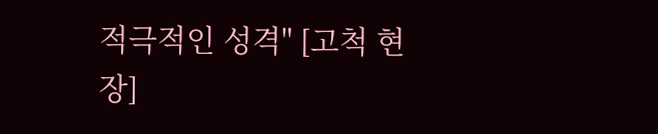적극적인 성격" [고척 현장]